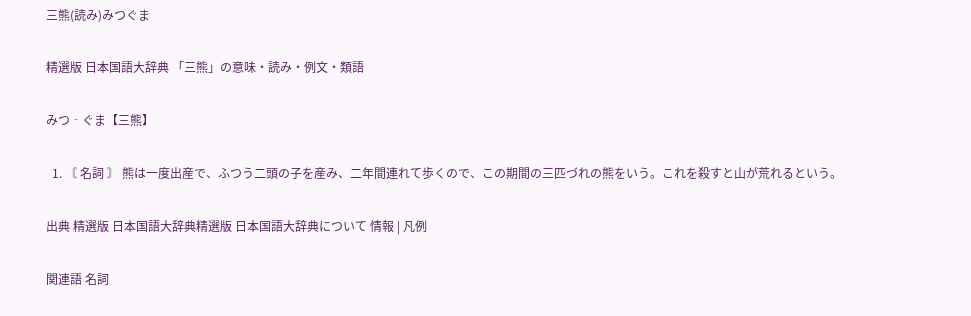三熊(読み)みつぐま

精選版 日本国語大辞典 「三熊」の意味・読み・例文・類語

みつ‐ぐま【三熊】

  1. 〘 名詞 〙 熊は一度出産で、ふつう二頭の子を産み、二年間連れて歩くので、この期間の三匹づれの熊をいう。これを殺すと山が荒れるという。

出典 精選版 日本国語大辞典精選版 日本国語大辞典について 情報 | 凡例

関連語 名詞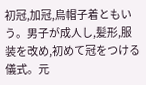初冠,加冠,烏帽子着ともいう。男子が成人し,髪形,服装を改め,初めて冠をつける儀式。元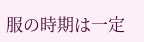服の時期は一定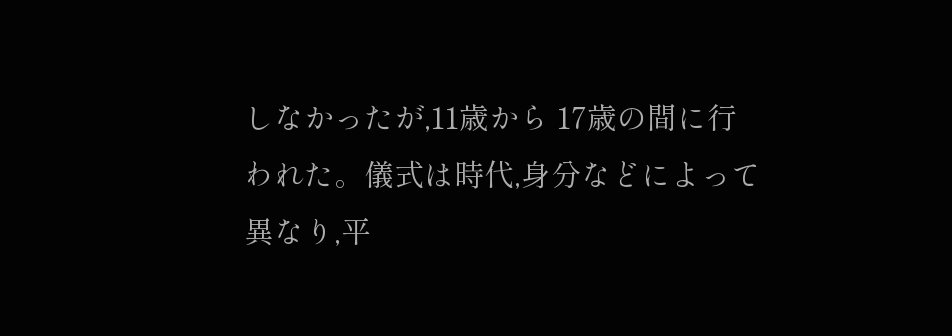しなかったが,11歳から 17歳の間に行われた。儀式は時代,身分などによって異なり,平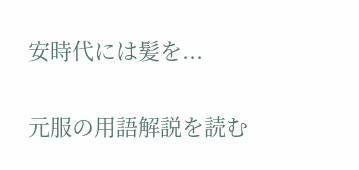安時代には髪を...

元服の用語解説を読む